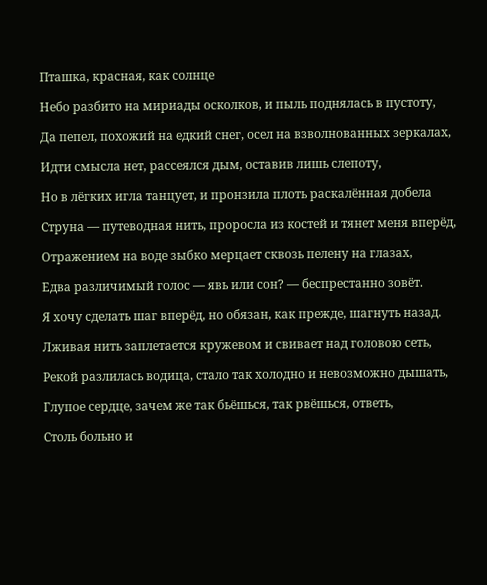Пташка, красная, как солнце

Небо разбито на мириады осколков, и пыль поднялась в пустоту,

Да пепел, похожий на едкий снег, осел на взволнованных зеркалах,

Идти смысла нет, рассеялся дым, оставив лишь слепоту,

Но в лёгких игла танцует, и пронзила плоть раскалённая добела

Струна — путеводная нить, проросла из костей и тянет меня вперёд,

Отражением на воде зыбко мерцает сквозь пелену на глазах,

Едва различимый голос — явь или сон? — беспрестанно зовёт.

Я хочу сделать шаг вперёд, но обязан, как прежде, шагнуть назад.

Лживая нить заплетается кружевом и свивает над головою сеть,

Рекой разлилась водица, стало так холодно и невозможно дышать,

Глупое сердце, зачем же так бьёшься, так рвёшься, ответь,

Столь больно и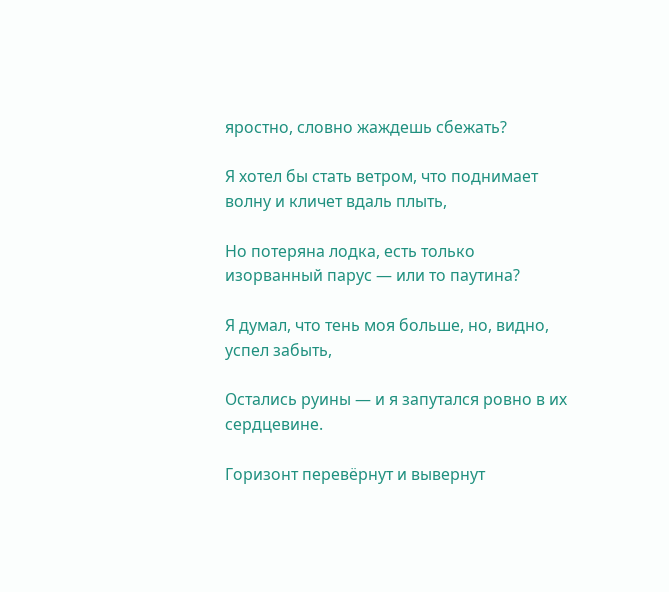яростно, словно жаждешь сбежать?

Я хотел бы стать ветром, что поднимает волну и кличет вдаль плыть,

Но потеряна лодка, есть только изорванный парус — или то паутина?

Я думал, что тень моя больше, но, видно, успел забыть,

Остались руины — и я запутался ровно в их сердцевине.

Горизонт перевёрнут и вывернут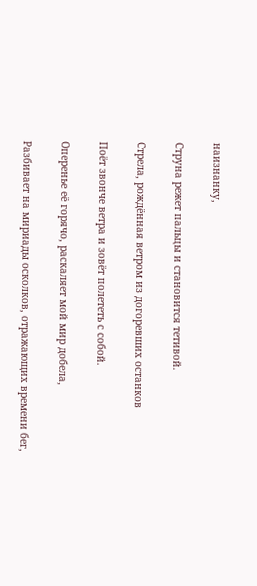наизнанку,

Струна режет пальцы и становится тетивой.

Стрела, рождённая ветром из догоревших останков

Поёт звонче ветра и зовёт полететь с собой.

Оперенье её горячо, раскаляет мой мир добела,

Разбивает на мириады осколков, отражающих времени бег,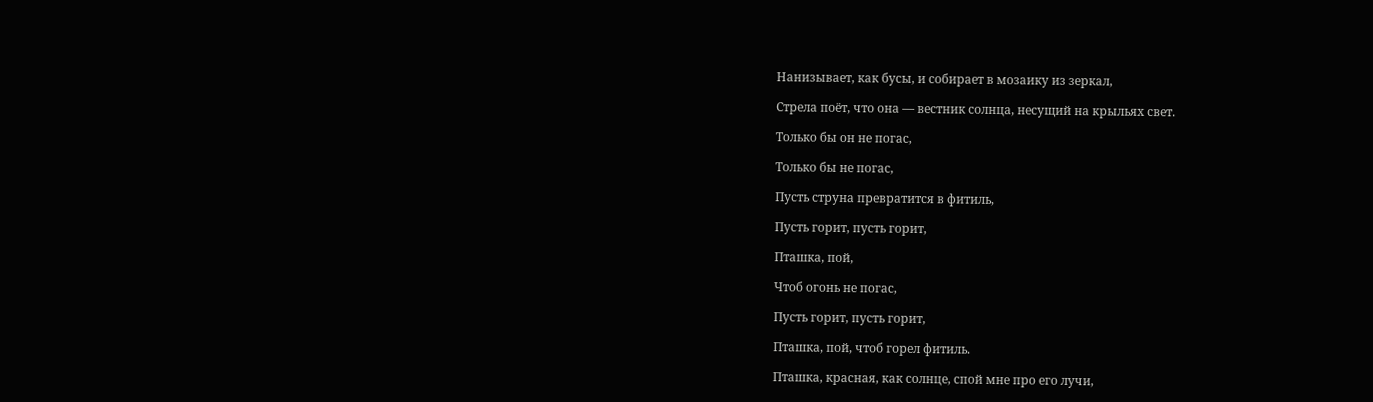Нанизывает, как бусы, и собирает в мозаику из зеркал,

Стрела поёт, что она — вестник солнца, несущий на крыльях свет.

Только бы он не погас,

Только бы не погас,

Пусть струна превратится в фитиль,

Пусть горит, пусть горит,

Пташка, пой,

Чтоб огонь не погас,

Пусть горит, пусть горит,

Пташка, пой, чтоб горел фитиль.

Пташка, красная, как солнце, спой мне про его лучи,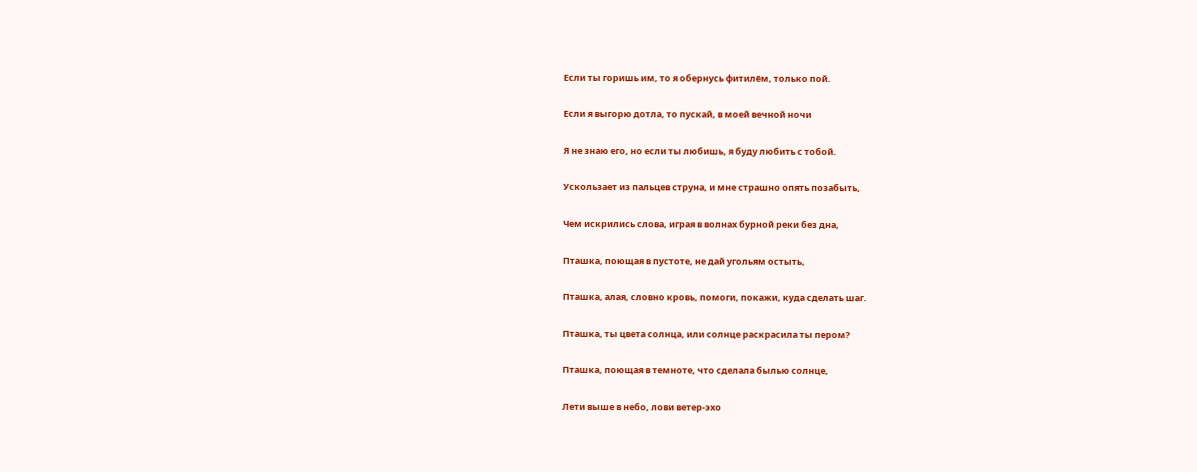Если ты горишь им, то я обернусь фитилём, только пой.

Если я выгорю дотла, то пускай, в моей вечной ночи

Я не знаю его, но если ты любишь, я буду любить с тобой.

Ускользает из пальцев струна, и мне страшно опять позабыть,

Чем искрились слова, играя в волнах бурной реки без дна,

Пташка, поющая в пустоте, не дай угольям остыть,

Пташка, алая, словно кровь, помоги, покажи, куда сделать шаг.

Пташка, ты цвета солнца, или солнце раскрасила ты пером?

Пташка, поющая в темноте, что сделала былью солнце,

Лети выше в небо, лови ветер-эхо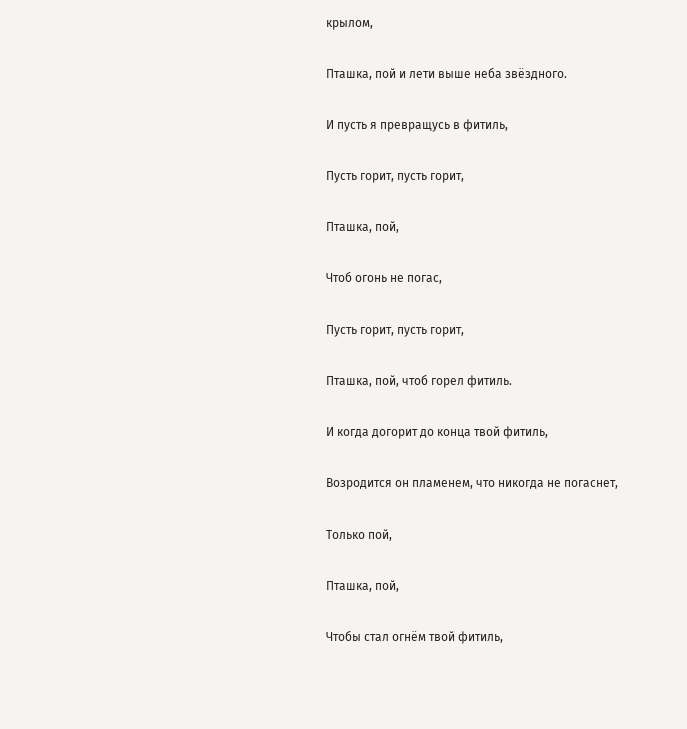крылом,

Пташка, пой и лети выше неба звёздного.

И пусть я превращусь в фитиль,

Пусть горит, пусть горит,

Пташка, пой,

Чтоб огонь не погас,

Пусть горит, пусть горит,

Пташка, пой, чтоб горел фитиль.

И когда догорит до конца твой фитиль,

Возродится он пламенем, что никогда не погаснет,

Только пой,

Пташка, пой,

Чтобы стал огнём твой фитиль,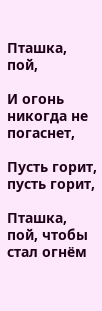Пташка, пой,

И огонь никогда не погаснет,

Пусть горит, пусть горит,

Пташка, пой, чтобы стал огнём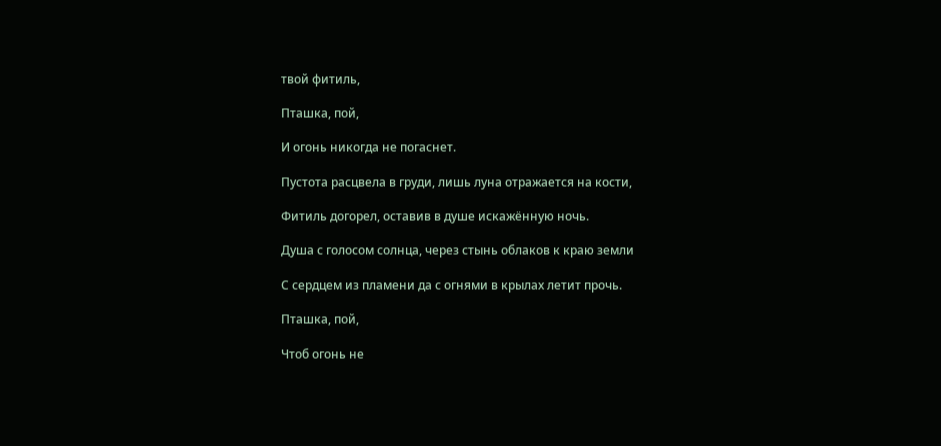твой фитиль,

Пташка, пой,

И огонь никогда не погаснет.

Пустота расцвела в груди, лишь луна отражается на кости,

Фитиль догорел, оставив в душе искажённую ночь.

Душа с голосом солнца, через стынь облаков к краю земли

С сердцем из пламени да с огнями в крылах летит прочь.

Пташка, пой,

Чтоб огонь не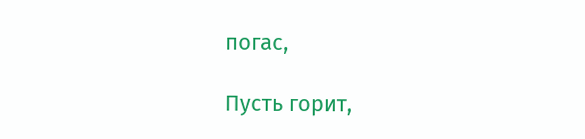погас,

Пусть горит,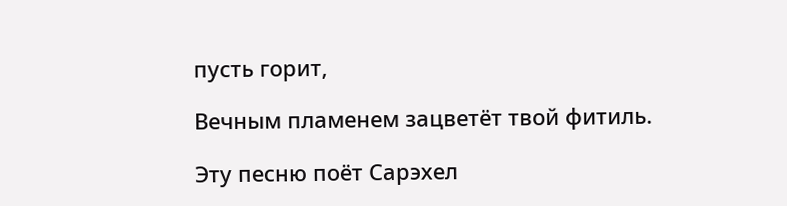пусть горит,

Вечным пламенем зацветёт твой фитиль.

Эту песню поёт Сарэхел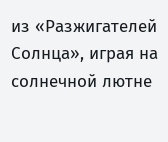из «Разжигателей Солнца», играя на солнечной лютне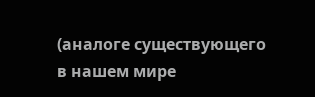(аналоге существующего в нашем мире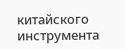китайского инструмента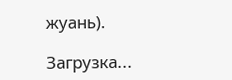жуань).

Загрузка...